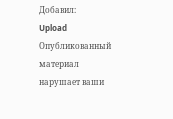Добавил:
Upload Опубликованный материал нарушает ваши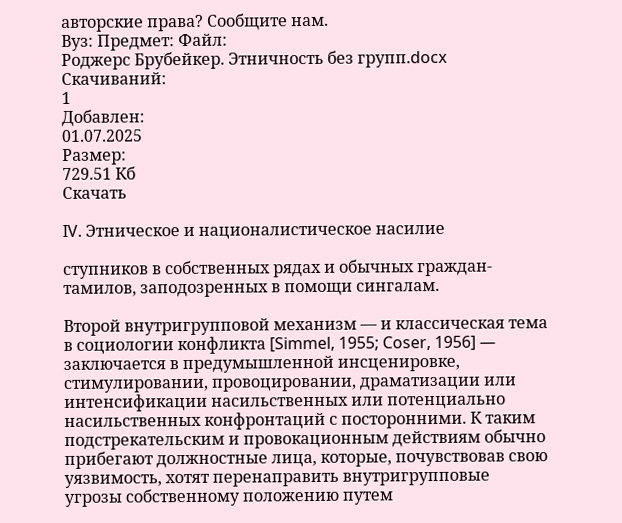авторские права? Сообщите нам.
Вуз: Предмет: Файл:
Роджерс Брубейкер. Этничность без групп.docx
Скачиваний:
1
Добавлен:
01.07.2025
Размер:
729.51 Кб
Скачать

IV. Этническое и националистическое насилие

ступников в собственных рядах и обычных граждан-тамилов, заподозренных в помощи сингалам.

Второй внутригрупповой механизм — и классическая тема в социологии конфликта [Simmel, 1955; Coser, 1956] — заключается в предумышленной инсценировке, стимулировании, провоцировании, драматизации или интенсификации насильственных или потенциально насильственных конфронтаций с посторонними. К таким подстрекательским и провокационным действиям обычно прибегают должностные лица, которые, почувствовав свою уязвимость, хотят перенаправить внутригрупповые угрозы собственному положению путем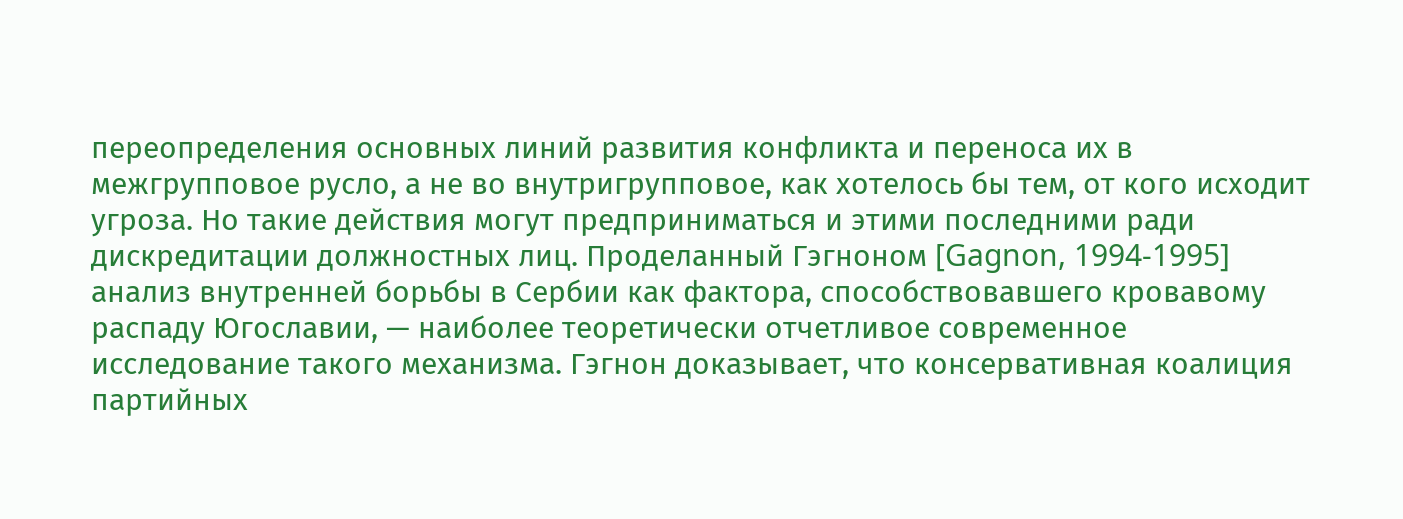переопределения основных линий развития конфликта и переноса их в межгрупповое русло, а не во внутригрупповое, как хотелось бы тем, от кого исходит угроза. Но такие действия могут предприниматься и этими последними ради дискредитации должностных лиц. Проделанный Гэгноном [Gagnon, 1994-1995] анализ внутренней борьбы в Сербии как фактора, способствовавшего кровавому распаду Югославии, — наиболее теоретически отчетливое современное исследование такого механизма. Гэгнон доказывает, что консервативная коалиция партийных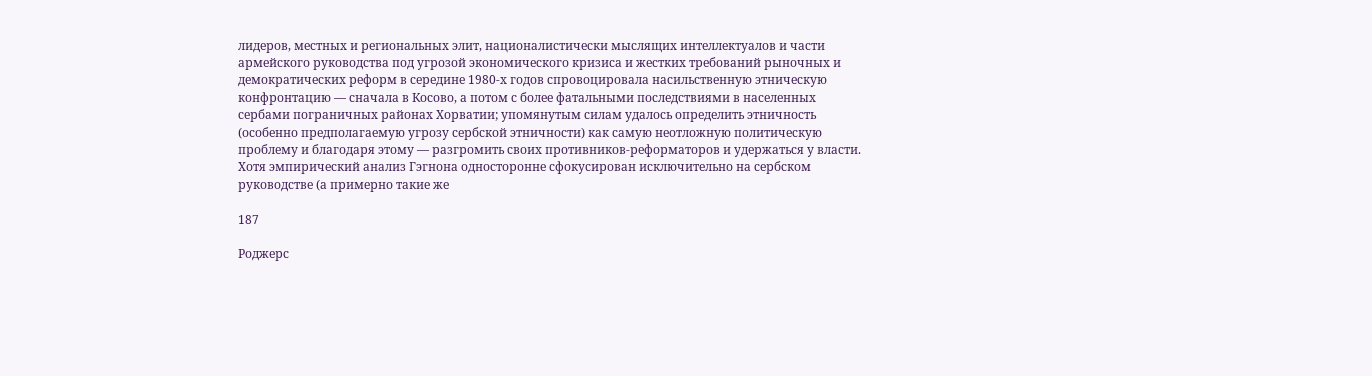лидеров, местных и региональных элит, националистически мыслящих интеллектуалов и части армейского руководства под угрозой экономического кризиса и жестких требований рыночных и демократических реформ в середине 1980-х годов спровоцировала насильственную этническую конфронтацию — сначала в Косово, а потом с более фатальными последствиями в населенных сербами пограничных районах Хорватии; упомянутым силам удалось определить этничность (особенно предполагаемую угрозу сербской этничности) как самую неотложную политическую проблему и благодаря этому — разгромить своих противников-реформаторов и удержаться у власти. Хотя эмпирический анализ Гэгнона односторонне сфокусирован исключительно на сербском руководстве (а примерно такие же

187

Роджерс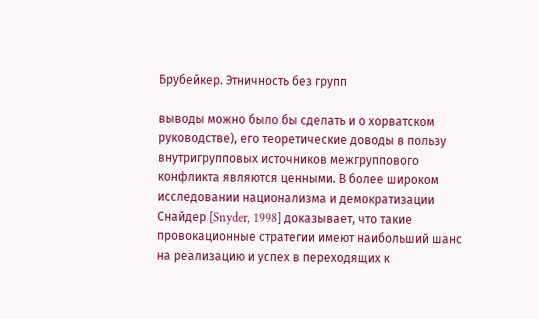Брубейкер. Этничность без групп

выводы можно было бы сделать и о хорватском руководстве), его теоретические доводы в пользу внутригрупповых источников межгруппового конфликта являются ценными. В более широком исследовании национализма и демократизации Снайдер [Snyder, 1998] доказывает, что такие провокационные стратегии имеют наибольший шанс на реализацию и успех в переходящих к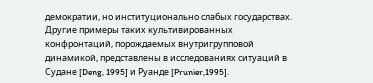демократии, но институционально слабых государствах. Другие примеры таких культивированных конфронтаций, порождаемых внутригрупповой динамикой, представлены в исследованиях ситуаций в Судане [Deng, 1995] и Руанде [Prunier,1995].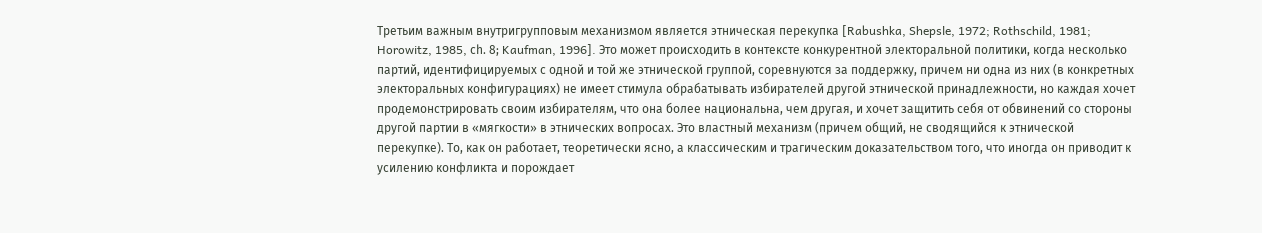Третьим важным внутригрупповым механизмом является этническая перекупка [Rabushka, Shepsle, 1972; Rothschild, 1981; Horowitz, 1985, сh. 8; Kaufman, 1996]. Это может происходить в контексте конкурентной электоральной политики, когда несколько партий, идентифицируемых с одной и той же этнической группой, соревнуются за поддержку, причем ни одна из них (в конкретных электоральных конфигурациях) не имеет стимула обрабатывать избирателей другой этнической принадлежности, но каждая хочет продемонстрировать своим избирателям, что она более национальна, чем другая, и хочет защитить себя от обвинений со стороны другой партии в «мягкости» в этнических вопросах. Это властный механизм (причем общий, не сводящийся к этнической перекупке). То, как он работает, теоретически ясно, а классическим и трагическим доказательством того, что иногда он приводит к усилению конфликта и порождает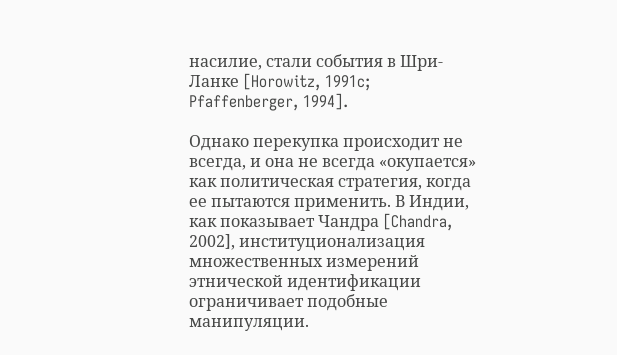насилие, стали события в Шри-Ланке [Horowitz, 1991c; Pfaffenberger, 1994].

Однако перекупка происходит не всегда, и она не всегда «окупается» как политическая стратегия, когда ее пытаются применить. В Индии, как показывает Чандра [Chandra, 2002], институционализация множественных измерений этнической идентификации ограничивает подобные манипуляции.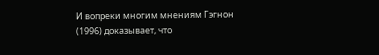И вопреки многим мнениям Гэгнон (1996) доказывает, что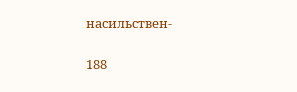насильствен-

188